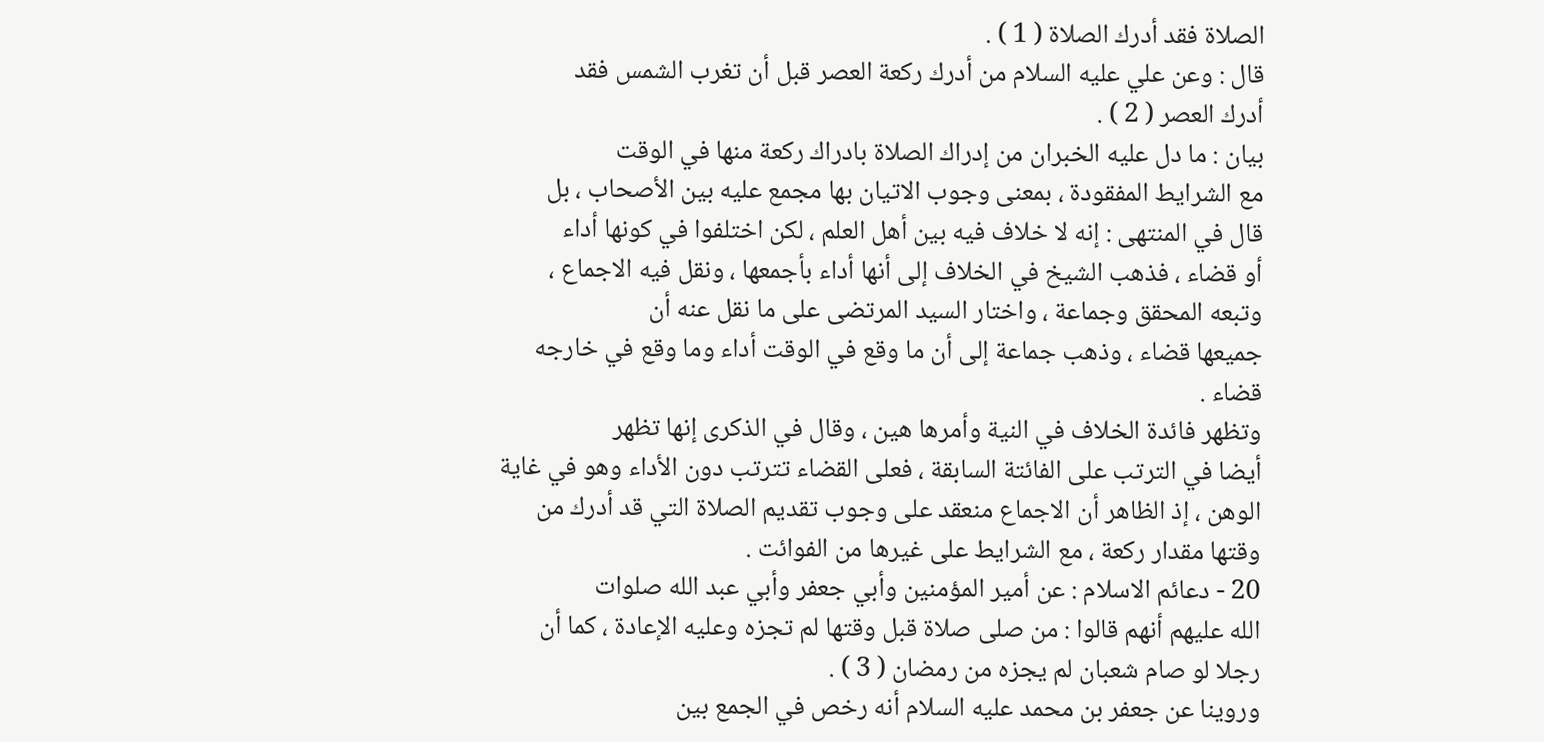الصلاة فقد أدرك الصلاة ( 1 ) .
قال : وعن علي عليه السلام من أدرك ركعة العصر قبل أن تغرب الشمس فقد
أدرك العصر ( 2 ) .
بيان : ما دل عليه الخبران من إدراك الصلاة بادراك ركعة منها في الوقت
مع الشرايط المفقودة ، بمعنى وجوب الاتيان بها مجمع عليه بين الأصحاب ، بل
قال في المنتهى : إنه لا خلاف فيه بين أهل العلم ، لكن اختلفوا في كونها أداء
أو قضاء ، فذهب الشيخ في الخلاف إلى أنها أداء بأجمعها ، ونقل فيه الاجماع ،
وتبعه المحقق وجماعة ، واختار السيد المرتضى على ما نقل عنه أن
جميعها قضاء ، وذهب جماعة إلى أن ما وقع في الوقت أداء وما وقع في خارجه
قضاء .
وتظهر فائدة الخلاف في النية وأمرها هين ، وقال في الذكرى إنها تظهر
أيضا في الترتب على الفائتة السابقة ، فعلى القضاء تترتب دون الأداء وهو في غاية
الوهن ، إذ الظاهر أن الاجماع منعقد على وجوب تقديم الصلاة التي قد أدرك من
وقتها مقدار ركعة ، مع الشرايط على غيرها من الفوائت .
20 - دعائم الاسلام : عن أمير المؤمنين وأبي جعفر وأبي عبد الله صلوات
الله عليهم أنهم قالوا : من صلى صلاة قبل وقتها لم تجزه وعليه الإعادة ، كما أن
رجلا لو صام شعبان لم يجزه من رمضان ( 3 ) .
وروينا عن جعفر بن محمد عليه السلام أنه رخص في الجمع بين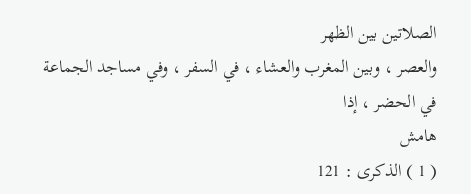الصلاتين بين الظهر
والعصر ، وبين المغرب والعشاء ، في السفر ، وفي مساجد الجماعة في الحضر ، إذا
هامش
( 1 ) الذكرى : 121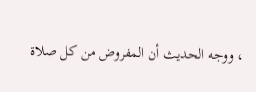، ووجه الحديث أن المفروض من كل صلاة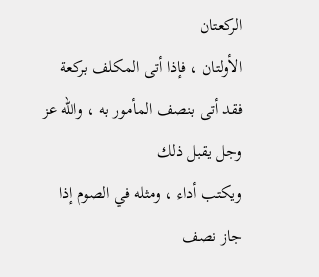الركعتان
الأولتان ، فإذا أتى المكلف بركعة فقد أتى بنصف المأمور به ، والله عز وجل يقبل ذلك
ويكتب أداء ، ومثله في الصوم إذا جاز نصف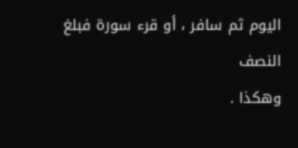اليوم ثم سافر ، أو قرء سورة فبلغ النصف
وهكذا .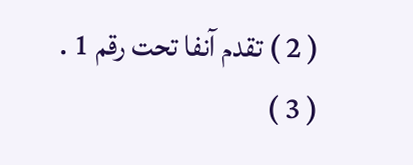( 2 ) تقدم آنفا تحت رقم 1 .
( 3 )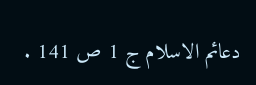دعائم الاسلام ج 1 ص 141 .